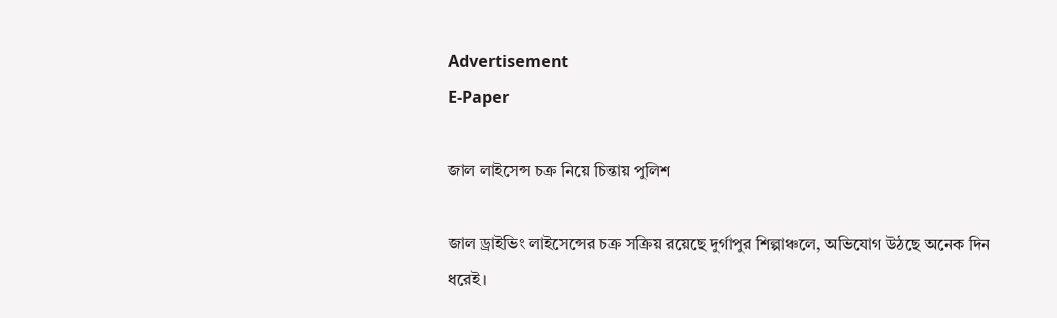Advertisement
E-Paper

জাল লাইসেন্স চক্র নিয়ে চিন্তায় পুলিশ

জাল ড্রাইভিং লাইসেন্সের চক্র সক্রিয় রয়েছে দুর্গাপুর শিল্পাঞ্চলে, অভিযোগ উঠছে অনেক দিন ধরেই।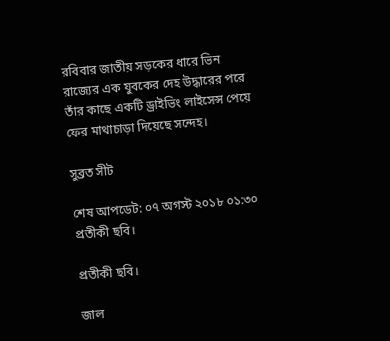রবিবার জাতীয় সড়কের ধারে ভিন রাজ্যের এক যুবকের দেহ উদ্ধারের পরে তাঁর কাছে একটি ড্রাইভিং লাইসেন্স পেয়ে ফের মাথাচাড়া দিয়েছে সন্দেহ।

সুব্রত সীট

শেষ আপডেট: ০৭ অগস্ট ২০১৮ ০১:৩০
প্রতীকী ছবি।

প্রতীকী ছবি।

জাল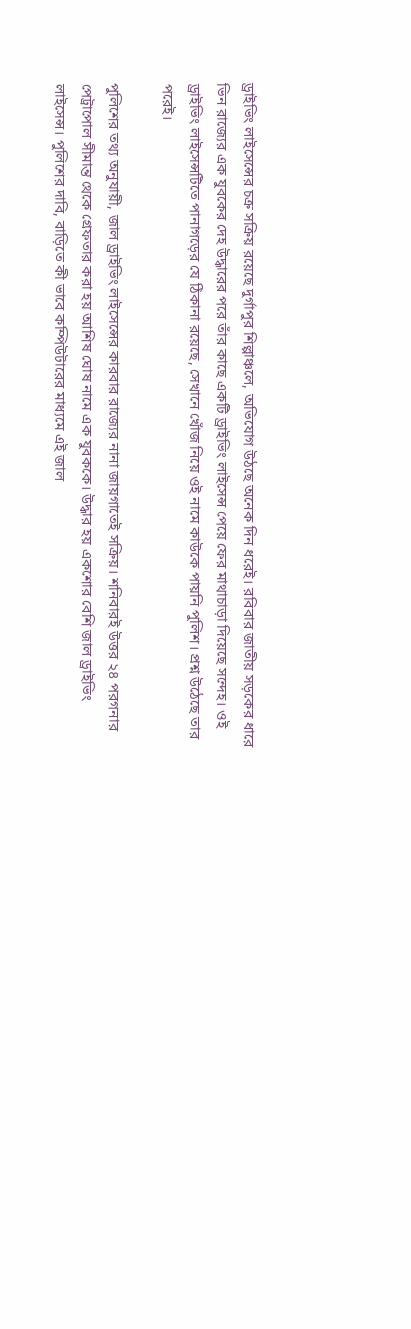ড্রাইভিং লাইসেন্সের চক্র সক্রিয় রয়েছে দুর্গাপুর শিল্পাঞ্চলে, অভিযোগ উঠছে অনেক দিন ধরেই। রবিবার জাতীয় সড়কের ধারে ভিন রাজ্যের এক যুবকের দেহ উদ্ধারের পরে তাঁর কাছে একটি ড্রাইভিং লাইসেন্স পেয়ে ফের মাথাচাড়া দিয়েছে সন্দেহ। ওই ড্রাইভিং লাইসেন্সটিতে পানাগড়ের যে ঠিকানা রয়েছে, সেখানে খোঁজ নিয়ে ওই নামে কাউকে পায়নি পুলিশ। প্রশ্ন উঠেছে তার পরেই।

পুলিশের তথ্য অনুযায়ী, জাল ড্রাইভিং লাইসেন্সের কারবার রাজ্যের নানা জায়গাতেই সক্রিয়। শনিবারই উত্তর ২৪ পরগনার পেট্রাপোল সীমান্ত থেকে গ্রেফতার করা হয় আশিষ ঘোষ নামে এক যুবককে। উদ্ধার হয় একশোর বেশি জাল ড্রাইভিং লাইসেন্স। পুলিশের দাবি, বাড়িতে কী ভাবে কম্পিউটারের মাধ্যমে এই জাল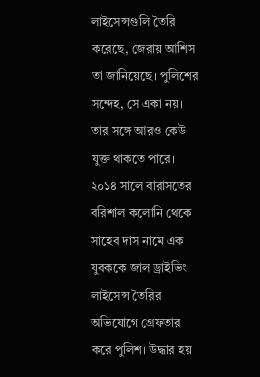লাইসেন্সগুলি তৈরি করেছে, জেরায় আশিস তা জানিয়েছে। পুলিশের সন্দেহ, সে একা নয়। তার সঙ্গে আরও কেউ যুক্ত থাকতে পারে। ২০১৪ সালে বারাসতের বরিশাল কলোনি থেকে সাহেব দাস নামে এক যুবককে জাল ড্রাইভিং লাইসেন্স তৈরির অভিযোগে গ্রেফতার করে পুলিশ। উদ্ধার হয়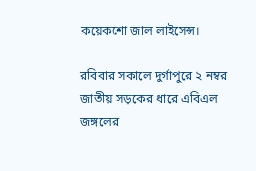কয়েকশো জাল লাইসেন্স।

রবিবার সকালে দুর্গাপুরে ২ নম্বর জাতীয় সড়কের ধারে এবিএল জঙ্গলের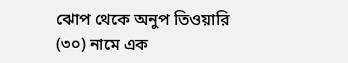ঝোপ থেকে অনুপ তিওয়ারি (৩০) নামে এক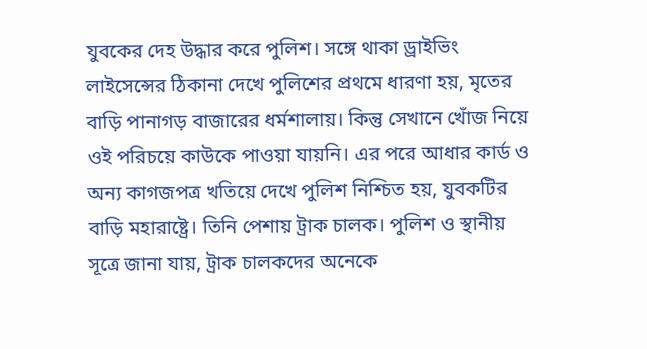যুবকের দেহ উদ্ধার করে পুলিশ। সঙ্গে থাকা ড্রাইভিং লাইসেন্সের ঠিকানা দেখে পুলিশের প্রথমে ধারণা হয়, মৃতের বাড়ি পানাগড় বাজারের ধর্মশালায়। কিন্তু সেখানে খোঁজ নিয়ে ওই পরিচয়ে কাউকে পাওয়া যায়নি। এর পরে আধার কার্ড ও অন্য কাগজপত্র খতিয়ে দেখে পুলিশ নিশ্চিত হয়, যুবকটির বাড়ি মহারাষ্ট্রে। তিনি পেশায় ট্রাক চালক। পুলিশ ও স্থানীয় সূত্রে জানা যায়, ট্রাক চালকদের অনেকে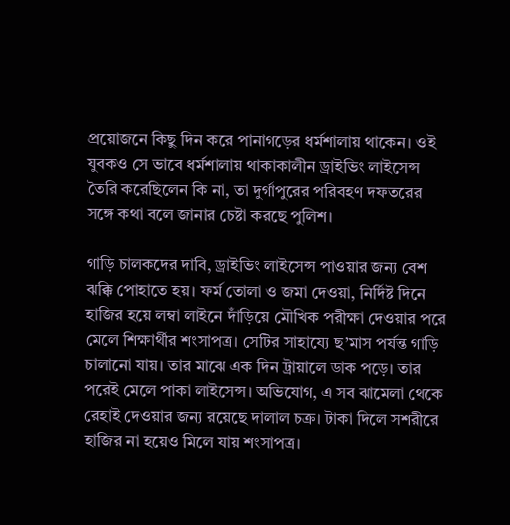প্রয়োজনে কিছু দিন করে পানাগড়ের ধর্মশালায় থাকেন। ওই যুবকও সে ভাবে ধর্মশালায় থাকাকালীন ড্রাইভিং লাইসেন্স তৈরি করেছিলেন কি না, তা দুর্গাপুরের পরিবহণ দফতরের সঙ্গে কথা বলে জানার চেষ্টা করছে পুলিশ।

গাড়ি চালকদের দাবি, ড্রাইভিং লাইসেন্স পাওয়ার জন্য বেশ ঝক্কি পোহাতে হয়। ফর্ম তোলা ও জমা দেওয়া, নির্দিষ্ট দিনে হাজির হয়ে লম্বা লাইনে দাঁড়িয়ে মৌখিক পরীক্ষা দেওয়ার পরে মেলে শিক্ষার্থীর শংসাপত্র। সেটির সাহায্যে ছ’মাস পর্যন্ত গাড়ি চালানো যায়। তার মাঝে এক দিন ট্রায়ালে ডাক পড়ে। তার পরেই মেলে পাকা লাইসেন্স। অভিযোগ, এ সব ঝামেলা থেকে রেহাই দেওয়ার জন্য রয়েছে দালাল চক্র। টাকা দিলে সশরীরে হাজির না হয়েও মিলে যায় শংসাপত্র।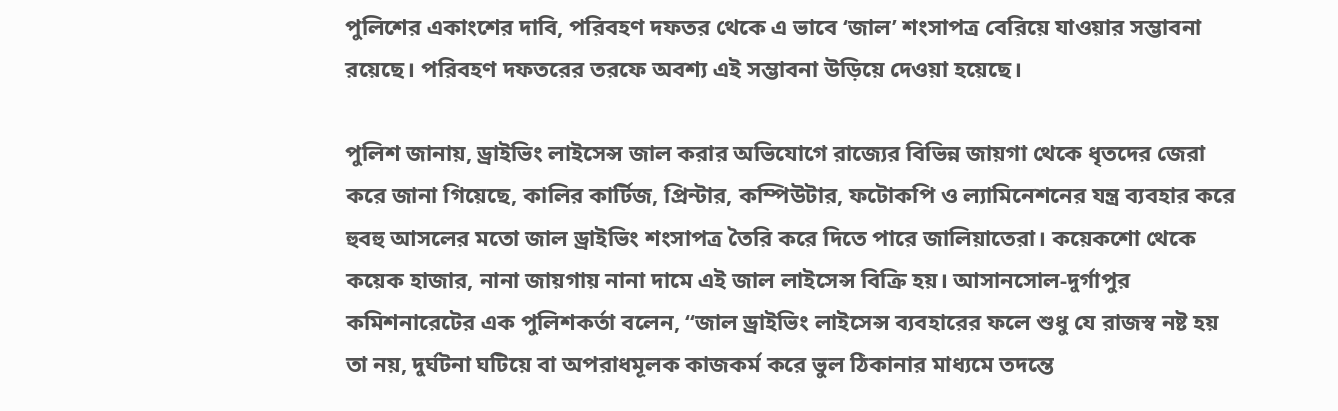পুলিশের একাংশের দাবি, পরিবহণ দফতর থেকে এ ভাবে ‘জাল’ শংসাপত্র বেরিয়ে যাওয়ার সম্ভাবনা রয়েছে। পরিবহণ দফতরের তরফে অবশ্য এই সম্ভাবনা উড়িয়ে দেওয়া হয়েছে।

পুলিশ জানায়, ড্রাইভিং লাইসেন্স জাল করার অভিযোগে রাজ্যের বিভিন্ন জায়গা থেকে ধৃতদের জেরা করে জানা গিয়েছে, কালির কার্টিজ, প্রিন্টার, কম্পিউটার, ফটোকপি ও ল্যামিনেশনের যন্ত্র ব্যবহার করে হুবহু আসলের মতো জাল ড্রাইভিং শংসাপত্র তৈরি করে দিতে পারে জালিয়াতেরা। কয়েকশো থেকে কয়েক হাজার, নানা জায়গায় নানা দামে এই জাল লাইসেন্স বিক্রি হয়। আসানসোল-দুর্গাপুর কমিশনারেটের এক পুলিশকর্তা বলেন, ‘‘জাল ড্রাইভিং লাইসেন্স ব্যবহারের ফলে শুধু যে রাজস্ব নষ্ট হয় তা নয়, দুর্ঘটনা ঘটিয়ে বা অপরাধমূলক কাজকর্ম করে ভুল ঠিকানার মাধ্যমে তদন্তে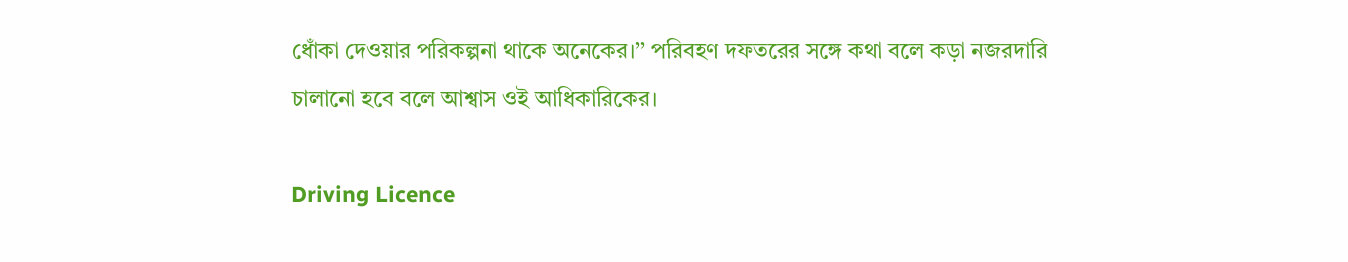ধোঁকা দেওয়ার পরিকল্পনা থাকে অনেকের।’’ পরিবহণ দফতরের সঙ্গে কথা বলে কড়া নজরদারি চালানো হবে বলে আশ্বাস ওই আধিকারিকের।

Driving Licence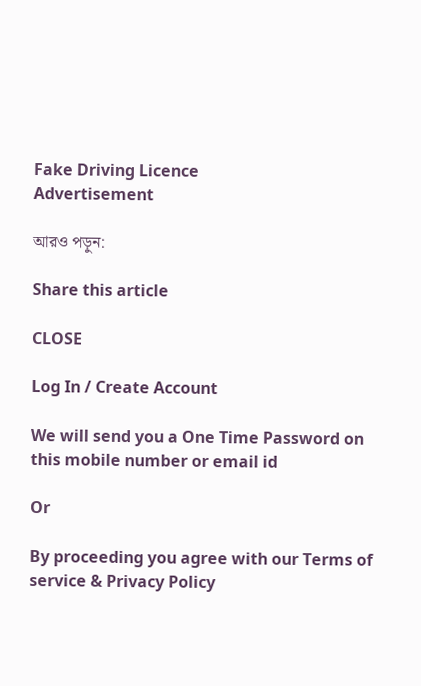Fake Driving Licence
Advertisement

আরও পড়ুন:

Share this article

CLOSE

Log In / Create Account

We will send you a One Time Password on this mobile number or email id

Or

By proceeding you agree with our Terms of service & Privacy Policy